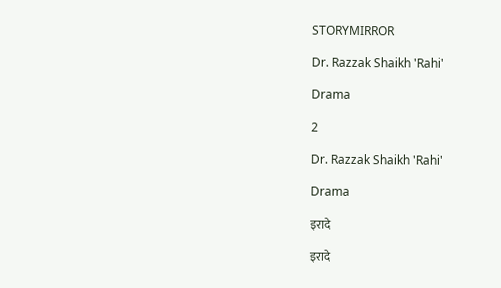STORYMIRROR

Dr. Razzak Shaikh 'Rahi'

Drama

2

Dr. Razzak Shaikh 'Rahi'

Drama

इरादे

इरादे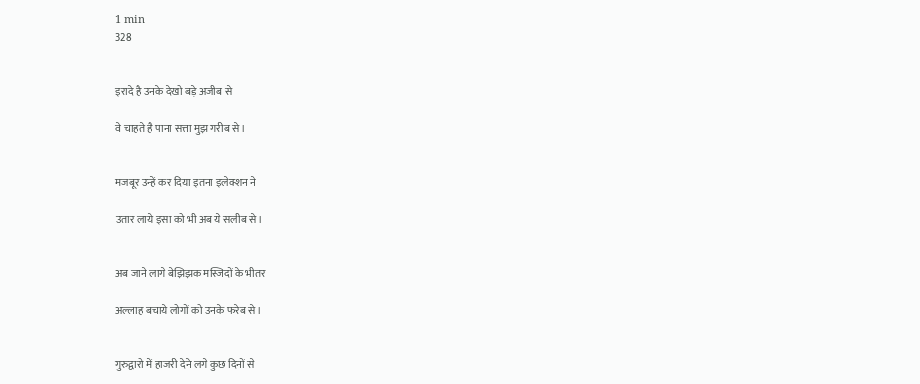1 min
328


इरादे है उनके देखो बड़े अजीब से

वे चाहते है पाना सत्ता मुझ गरीब से।


मजबूर उन्हें कर दिया इतना इलेक्शन ने

उतार लाये इसा को भी अब ये सलीब से।


अब जाने लागे बेझिझक मस्जिदों के भीतर

अल्लाह बचाये लोगों को उनके फरेब से।


गुरुद्वारो में हाजरी देने लगे कुछ दिनों से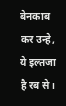बेनकाब कर उन्हे, ये इल्तजा है रब से।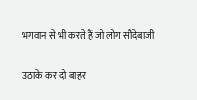भगवान से भी करते हैं जो लोग सौदेबाजी

उठाके कर दो बाहर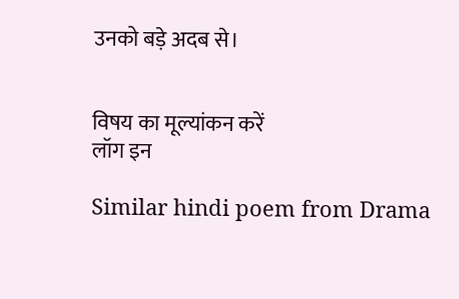उनको बड़े अदब से।


विषय का मूल्यांकन करें
लॉग इन

Similar hindi poem from Drama